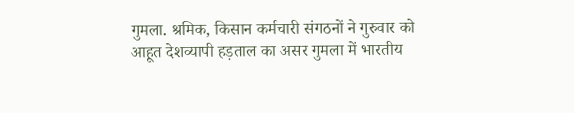गुमला. श्रमिक, किसान कर्मचारी संगठनों ने गुरुवार को आहूत देशव्यापी हड़ताल का असर गुमला में भारतीय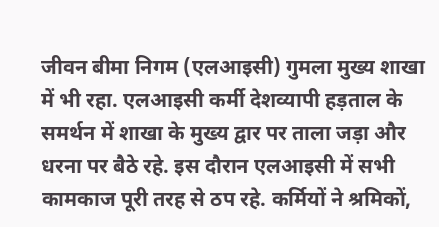जीवन बीमा निगम (एलआइसी) गुमला मुख्य शाखा में भी रहा. एलआइसी कर्मी देशव्यापी हड़ताल के समर्थन में शाखा के मुख्य द्वार पर ताला जड़ा और धरना पर बैठे रहे. इस दौरान एलआइसी में सभी कामकाज पूरी तरह से ठप रहे. कर्मियों ने श्रमिकों,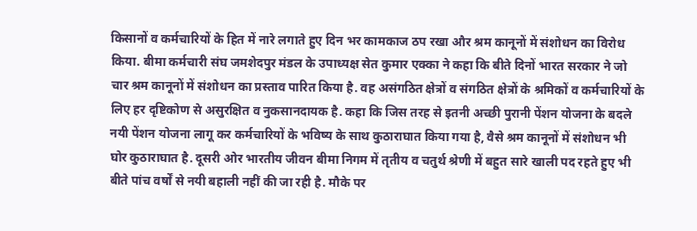किसानों व कर्मचारियों के हित में नारे लगाते हुए दिन भर कामकाज ठप रखा और श्रम कानूनों में संशोधन का विरोध किया. बीमा कर्मचारी संघ जमशेदपुर मंडल के उपाध्यक्ष सेत कुमार एक्का ने कहा कि बीते दिनों भारत सरकार ने जो चार श्रम कानूनों में संशोधन का प्रस्ताव पारित किया है. वह असंगठित क्षेत्रों व संगठित क्षेत्रों के श्रमिकों व कर्मचारियों के लिए हर दृष्टिकोण से असुरक्षित व नुकसानदायक है. कहा कि जिस तरह से इतनी अच्छी पुरानी पेंशन योजना के बदले नयी पेंशन योजना लागू कर कर्मचारियों के भविष्य के साथ कुठाराघात किया गया है, वैसे श्रम कानूनों में संशोधन भी घोर कुठाराघात है. दूसरी ओर भारतीय जीवन बीमा निगम में तृतीय व चतुर्थ श्रेणी में बहुत सारे खाली पद रहते हुए भी बीते पांच वर्षों से नयी बहाली नहीं की जा रही है. मौके पर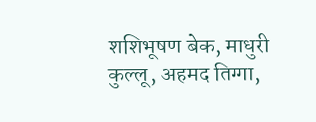शशिभूषण बेक, माधुरी कुल्लू, अहमद तिग्गा,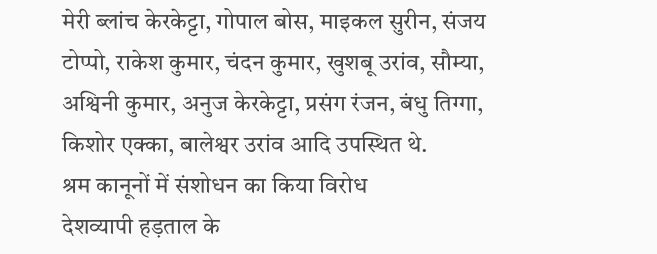मेरी ब्लांच केरकेट्टा, गोपाल बोस, माइकल सुरीन, संजय टोप्पो, राकेश कुमार, चंदन कुमार, खुशबू उरांव, सौम्या, अश्विनी कुमार, अनुज केरकेट्टा, प्रसंग रंजन, बंधु तिग्गा, किशोर एक्का, बालेश्वर उरांव आदि उपस्थित थे.
श्रम कानूनों में संशोधन का किया विरोध
देशव्यापी हड़ताल के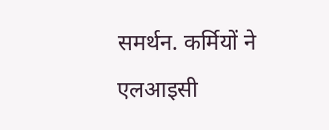समर्थन. कर्मियों ने एलआइसी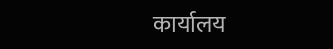कार्यालय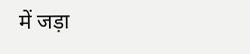में जड़ा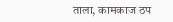ताला, कामकाज ठप